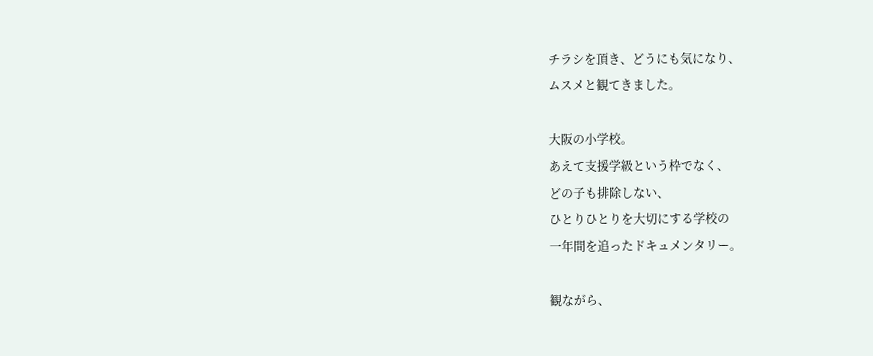チラシを頂き、どうにも気になり、
ムスメと観てきました。

大阪の小学校。
あえて支援学級という枠でなく、
どの子も排除しない、
ひとりひとりを大切にする学校の
一年間を追ったドキュメンタリー。

観ながら、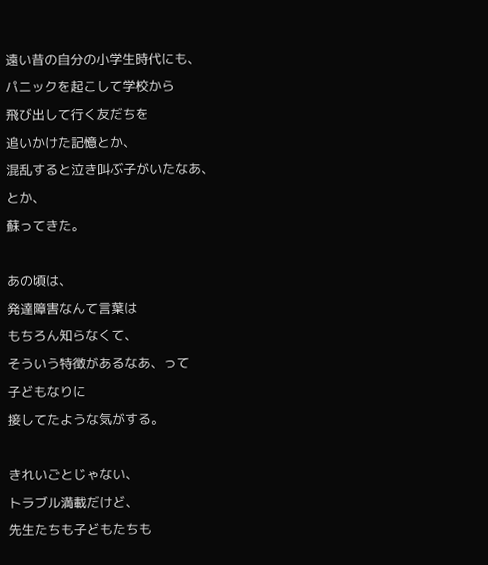遠い昔の自分の小学生時代にも、
パニックを起こして学校から
飛び出して行く友だちを
追いかけた記憶とか、
混乱すると泣き叫ぶ子がいたなあ、
とか、
蘇ってきた。

あの頃は、
発達障害なんて言葉は
もちろん知らなくて、
そういう特徴があるなあ、って
子どもなりに
接してたような気がする。

きれいごとじゃない、
トラブル満載だけど、
先生たちも子どもたちも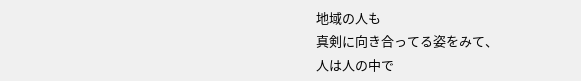地域の人も
真剣に向き合ってる姿をみて、
人は人の中で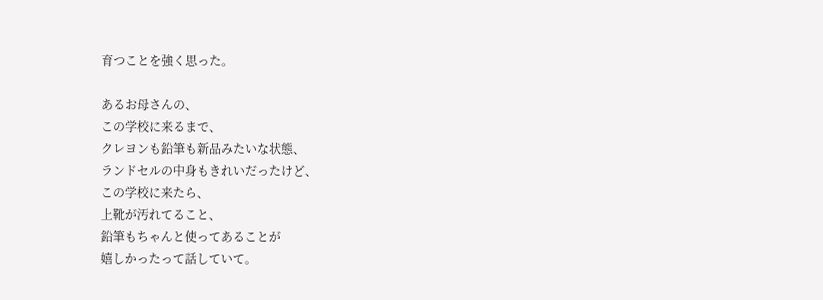育つことを強く思った。

あるお母さんの、
この学校に来るまで、
クレヨンも鉛筆も新品みたいな状態、
ランドセルの中身もきれいだったけど、
この学校に来たら、
上靴が汚れてること、
鉛筆もちゃんと使ってあることが
嬉しかったって話していて。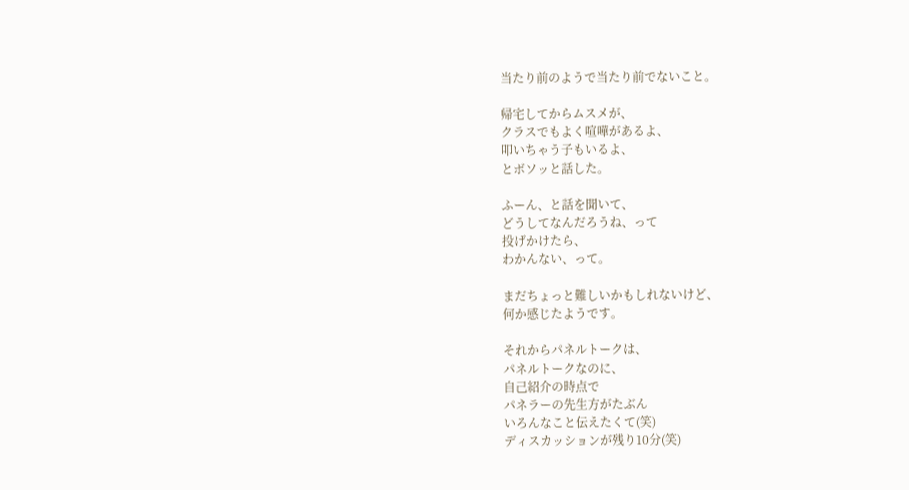当たり前のようで当たり前でないこと。

帰宅してからムスメが、
クラスでもよく喧嘩があるよ、
叩いちゃう子もいるよ、
とボソッと話した。

ふーん、と話を聞いて、
どうしてなんだろうね、って
投げかけたら、
わかんない、って。

まだちょっと難しいかもしれないけど、
何か感じたようです。

それからパネルトークは、
パネルトークなのに、
自己紹介の時点で
パネラーの先生方がたぶん
いろんなこと伝えたくて(笑)
ディスカッションが残り10分(笑)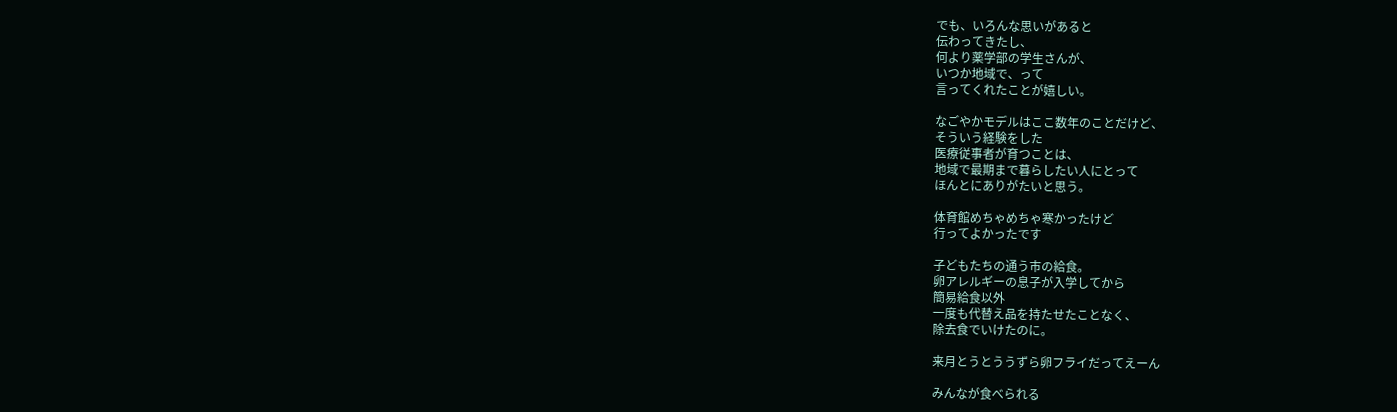でも、いろんな思いがあると
伝わってきたし、
何より薬学部の学生さんが、
いつか地域で、って
言ってくれたことが嬉しい。

なごやかモデルはここ数年のことだけど、
そういう経験をした
医療従事者が育つことは、
地域で最期まで暮らしたい人にとって
ほんとにありがたいと思う。

体育館めちゃめちゃ寒かったけど
行ってよかったです

子どもたちの通う市の給食。
卵アレルギーの息子が入学してから
簡易給食以外
一度も代替え品を持たせたことなく、
除去食でいけたのに。

来月とうとううずら卵フライだってえーん

みんなが食べられる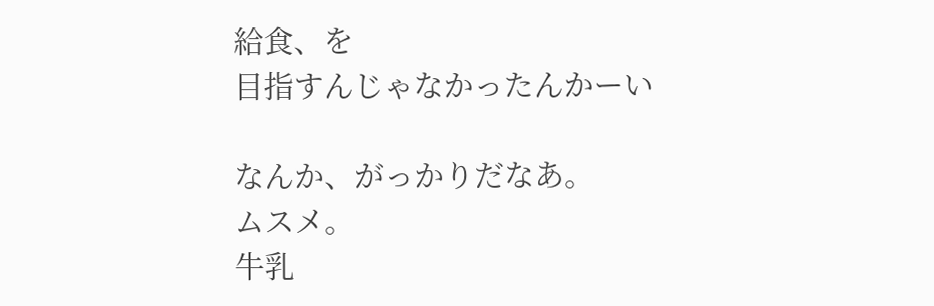給食、を
目指すんじゃなかったんかーい

なんか、がっかりだなあ。
ムスメ。
牛乳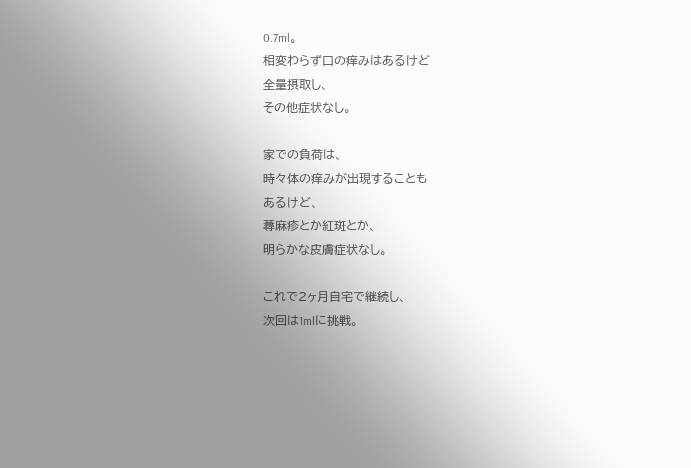0.7ml。
相変わらず口の痒みはあるけど
全量摂取し、
その他症状なし。

家での負荷は、
時々体の痒みが出現することも
あるけど、
蕁麻疹とか紅斑とか、
明らかな皮膚症状なし。

これで2ヶ月自宅で継続し、
次回は1mlに挑戦。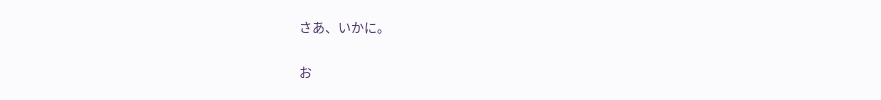さあ、いかに。

お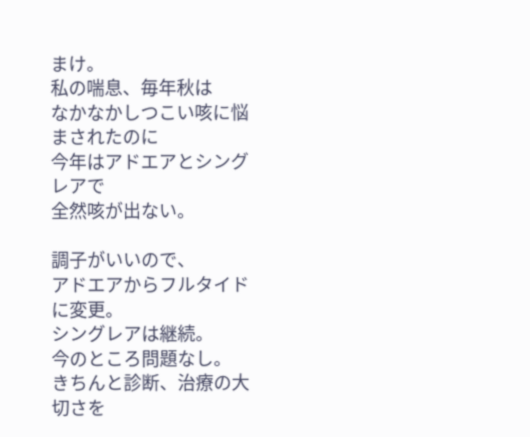まけ。
私の喘息、毎年秋は
なかなかしつこい咳に悩まされたのに
今年はアドエアとシングレアで
全然咳が出ない。

調子がいいので、
アドエアからフルタイドに変更。
シングレアは継続。
今のところ問題なし。
きちんと診断、治療の大切さを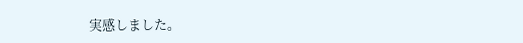実感しました。